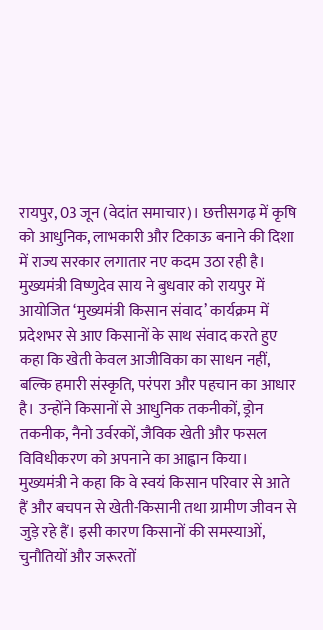रायपुर, 03 जून (वेदांत समाचार)। छत्तीसगढ़ में कृषि को आधुनिक, लाभकारी और टिकाऊ बनाने की दिशा में राज्य सरकार लगातार नए कदम उठा रही है। मुख्यमंत्री विष्णुदेव साय ने बुधवार को रायपुर में आयोजित ‘मुख्यमंत्री किसान संवाद’ कार्यक्रम में प्रदेशभर से आए किसानों के साथ संवाद करते हुए कहा कि खेती केवल आजीविका का साधन नहीं, बल्कि हमारी संस्कृति, परंपरा और पहचान का आधार है। उन्होंने किसानों से आधुनिक तकनीकों, ड्रोन तकनीक, नैनो उर्वरकों, जैविक खेती और फसल विविधीकरण को अपनाने का आह्वान किया।
मुख्यमंत्री ने कहा कि वे स्वयं किसान परिवार से आते हैं और बचपन से खेती-किसानी तथा ग्रामीण जीवन से जुड़े रहे हैं। इसी कारण किसानों की समस्याओं, चुनौतियों और जरूरतों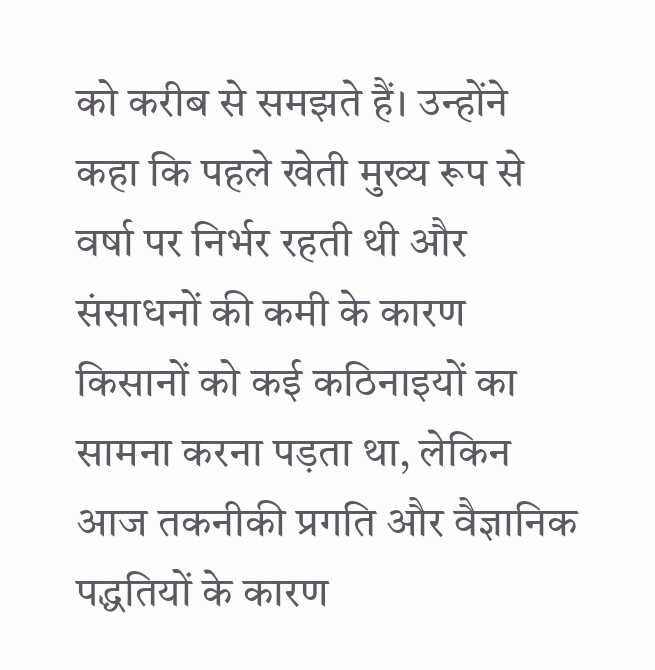को करीब से समझते हैं। उन्होंने कहा कि पहले खेती मुख्य रूप से वर्षा पर निर्भर रहती थी और संसाधनों की कमी के कारण किसानों को कई कठिनाइयों का सामना करना पड़ता था, लेकिन आज तकनीकी प्रगति और वैज्ञानिक पद्धतियों के कारण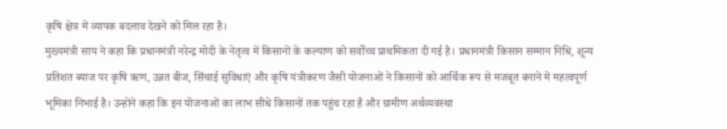कृषि क्षेत्र में व्यापक बदलाव देखने को मिल रहा है।
मुख्यमंत्री साय ने कहा कि प्रधानमंत्री नरेन्द्र मोदी के नेतृत्व में किसानों के कल्याण को सर्वोच्च प्राथमिकता दी गई है। प्रधानमंत्री किसान सम्मान निधि, शून्य प्रतिशत ब्याज पर कृषि ऋण, उन्नत बीज, सिंचाई सुविधाएं और कृषि यंत्रीकरण जैसी योजनाओं ने किसानों को आर्थिक रूप से मजबूत बनाने में महत्वपूर्ण भूमिका निभाई है। उन्होंने कहा कि इन योजनाओं का लाभ सीधे किसानों तक पहुंच रहा है और ग्रामीण अर्थव्यवस्था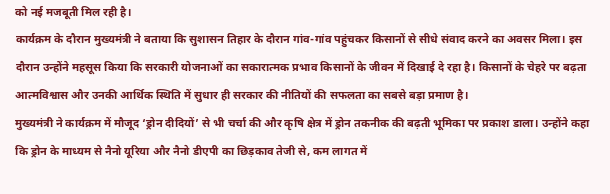को नई मजबूती मिल रही है।
कार्यक्रम के दौरान मुख्यमंत्री ने बताया कि सुशासन तिहार के दौरान गांव-गांव पहुंचकर किसानों से सीधे संवाद करने का अवसर मिला। इस दौरान उन्होंने महसूस किया कि सरकारी योजनाओं का सकारात्मक प्रभाव किसानों के जीवन में दिखाई दे रहा है। किसानों के चेहरे पर बढ़ता आत्मविश्वास और उनकी आर्थिक स्थिति में सुधार ही सरकार की नीतियों की सफलता का सबसे बड़ा प्रमाण है।
मुख्यमंत्री ने कार्यक्रम में मौजूद ‘ड्रोन दीदियों’ से भी चर्चा की और कृषि क्षेत्र में ड्रोन तकनीक की बढ़ती भूमिका पर प्रकाश डाला। उन्होंने कहा कि ड्रोन के माध्यम से नैनो यूरिया और नैनो डीएपी का छिड़काव तेजी से, कम लागत में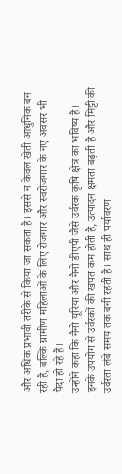और अधिक प्रभावी तरीके से किया जा सकता है। इससे न केवल खेती आधुनिक बन रही है, बल्कि ग्रामीण महिलाओं के लिए रोजगार और स्वरोजगार के नए अवसर भी पैदा हो रहे हैं।
उन्होंने कहा कि नैनो यूरिया और नैनो डीएपी जैसे उर्वरक कृषि क्षेत्र का भविष्य हैं। इनके उपयोग से उर्वरकों की खपत कम होती है, उत्पादन क्षमता बढ़ती है और मिट्टी की उर्वरता लंबे समय तक बनी रहती है। साथ ही पर्यावरण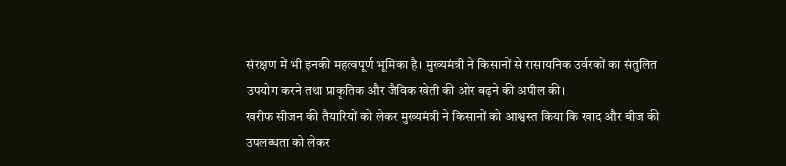संरक्षण में भी इनकी महत्वपूर्ण भूमिका है। मुख्यमंत्री ने किसानों से रासायनिक उर्वरकों का संतुलित उपयोग करने तथा प्राकृतिक और जैविक खेती की ओर बढ़ने की अपील की।
खरीफ सीजन की तैयारियों को लेकर मुख्यमंत्री ने किसानों को आश्वस्त किया कि खाद और बीज की उपलब्धता को लेकर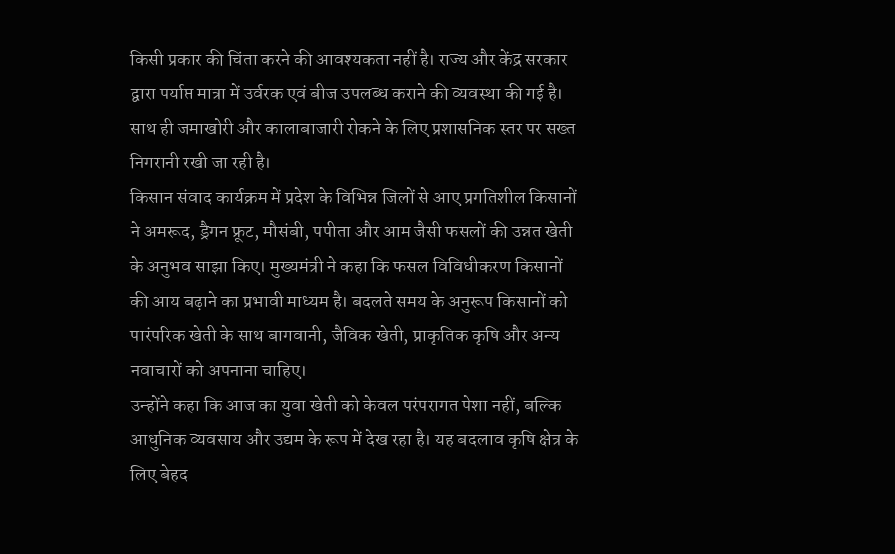किसी प्रकार की चिंता करने की आवश्यकता नहीं है। राज्य और केंद्र सरकार द्वारा पर्याप्त मात्रा में उर्वरक एवं बीज उपलब्ध कराने की व्यवस्था की गई है। साथ ही जमाखोरी और कालाबाजारी रोकने के लिए प्रशासनिक स्तर पर सख्त निगरानी रखी जा रही है।
किसान संवाद कार्यक्रम में प्रदेश के विभिन्न जिलों से आए प्रगतिशील किसानों ने अमरूद, ड्रैगन फ्रूट, मौसंबी, पपीता और आम जैसी फसलों की उन्नत खेती के अनुभव साझा किए। मुख्यमंत्री ने कहा कि फसल विविधीकरण किसानों की आय बढ़ाने का प्रभावी माध्यम है। बदलते समय के अनुरूप किसानों को पारंपरिक खेती के साथ बागवानी, जैविक खेती, प्राकृतिक कृषि और अन्य नवाचारों को अपनाना चाहिए।
उन्होंने कहा कि आज का युवा खेती को केवल परंपरागत पेशा नहीं, बल्कि आधुनिक व्यवसाय और उद्यम के रूप में देख रहा है। यह बदलाव कृषि क्षेत्र के लिए बेहद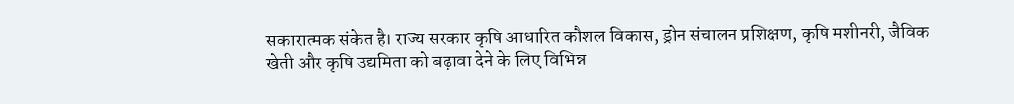सकारात्मक संकेत है। राज्य सरकार कृषि आधारित कौशल विकास, ड्रोन संचालन प्रशिक्षण, कृषि मशीनरी, जैविक खेती और कृषि उद्यमिता को बढ़ावा देने के लिए विभिन्न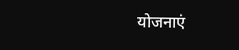योजनाएं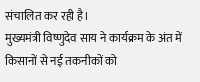संचालित कर रही है।
मुख्यमंत्री विष्णुदेव साय ने कार्यक्रम के अंत में किसानों से नई तकनीकों को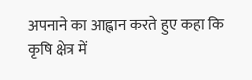अपनाने का आह्वान करते हुए कहा कि कृषि क्षेत्र में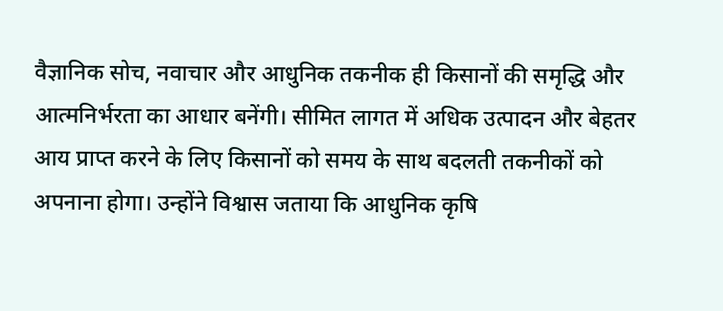वैज्ञानिक सोच, नवाचार और आधुनिक तकनीक ही किसानों की समृद्धि और आत्मनिर्भरता का आधार बनेंगी। सीमित लागत में अधिक उत्पादन और बेहतर आय प्राप्त करने के लिए किसानों को समय के साथ बदलती तकनीकों को अपनाना होगा। उन्होंने विश्वास जताया कि आधुनिक कृषि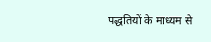पद्धतियों के माध्यम से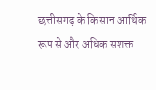छत्तीसगढ़ के किसान आर्थिक रूप से और अधिक सशक्त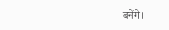बनेंगे।